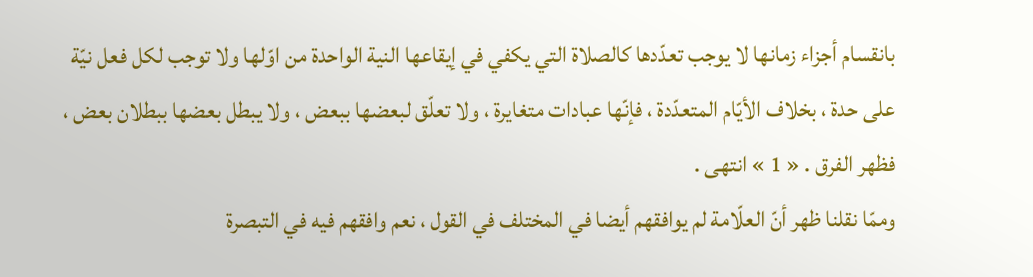بانقسام أجزاء زمانها لا يوجب تعدّدها كالصلاة التي يكفي في إيقاعها النية الواحدة من اوّلها ولا توجب لكل فعل نيّة على حدة ، بخلاف الأيّام المتعدّدة ، فإنّها عبادات متغايرة ، ولا تعلّق لبعضها ببعض ، ولا يبطل بعضها ببطلان بعض ، فظهر الفرق . « 1 » انتهى .
وممّا نقلنا ظهر أنّ العلّامة لم يوافقهم أيضا في المختلف في القول ، نعم وافقهم فيه في التبصرة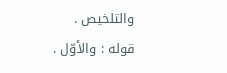والتلخيص .
قوله : والأوّل .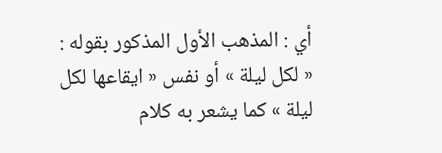أي : المذهب الأول المذكور بقوله : « لكل ليلة » أو نفس « ايقاعها لكل ليلة » كما يشعر به كلام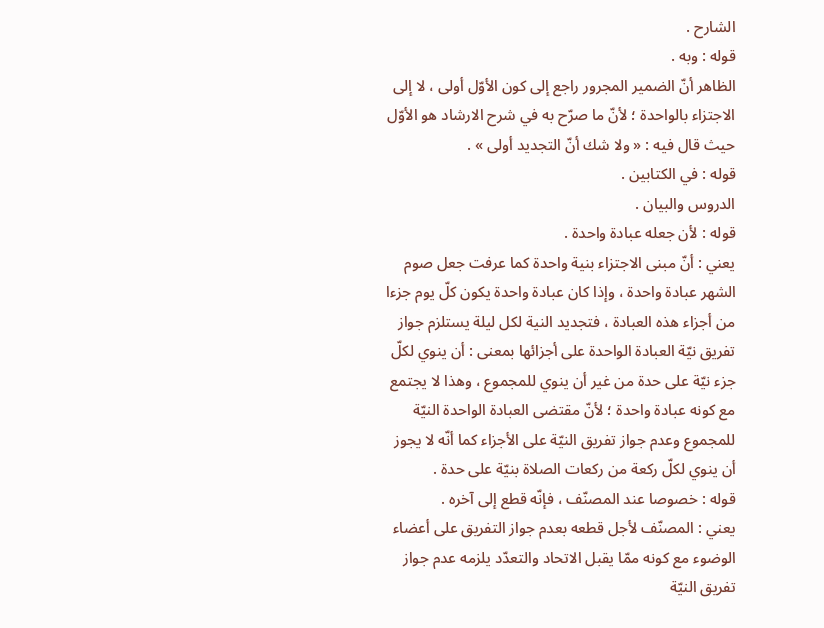الشارح .
قوله : وبه .
الظاهر أنّ الضمير المجرور راجع إلى كون الأوّل أولى ، لا إلى الاجتزاء بالواحدة ؛ لأنّ ما صرّح به في شرح الارشاد هو الأوّل حيث قال فيه : « ولا شك أنّ التجديد أولى » .
قوله : في الكتابين .
الدروس والبيان .
قوله : لأن جعله عبادة واحدة .
يعني : أنّ مبنى الاجتزاء بنية واحدة كما عرفت جعل صوم الشهر عبادة واحدة ، وإذا كان عبادة واحدة يكون كلّ يوم جزءا من أجزاء هذه العبادة ، فتجديد النية لكل ليلة يستلزم جواز تفريق نيّة العبادة الواحدة على أجزائها بمعنى : أن ينوي لكلّ جزء نيّة على حدة من غير أن ينوي للمجموع ، وهذا لا يجتمع مع كونه عبادة واحدة ؛ لأنّ مقتضى العبادة الواحدة النيّة للمجموع وعدم جواز تفريق النيّة على الأجزاء كما أنّه لا يجوز أن ينوي لكلّ ركعة من ركعات الصلاة بنيّة على حدة .
قوله : خصوصا عند المصنّف ، فإنّه قطع إلى آخره .
يعني : المصنّف لأجل قطعه بعدم جواز التفريق على أعضاء الوضوء مع كونه ممّا يقبل الاتحاد والتعدّد يلزمه عدم جواز تفريق النيّة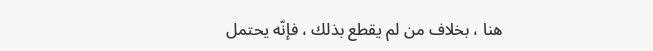هنا ، بخلاف من لم يقطع بذلك ، فإنّه يحتمل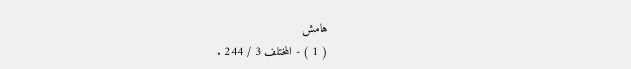هامش
( 1 ) - المختلف 3 / 244 .